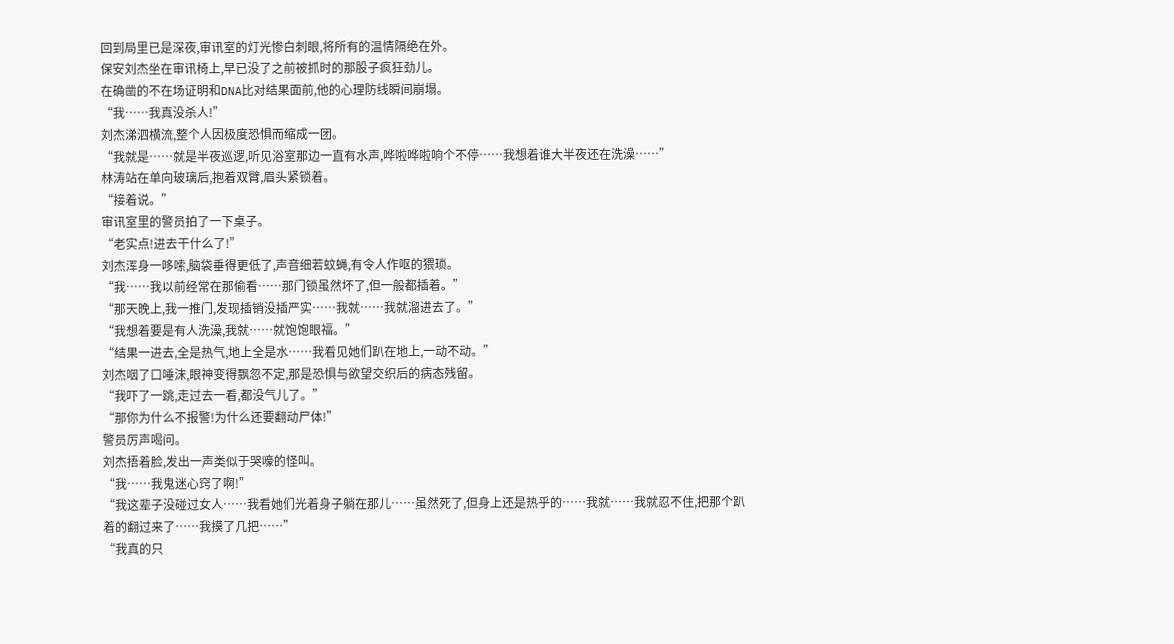回到局里已是深夜,审讯室的灯光惨白刺眼,将所有的温情隔绝在外。
保安刘杰坐在审讯椅上,早已没了之前被抓时的那股子疯狂劲儿。
在确凿的不在场证明和DNA比对结果面前,他的心理防线瞬间崩塌。
“我……我真没杀人!”
刘杰涕泗横流,整个人因极度恐惧而缩成一团。
“我就是……就是半夜巡逻,听见浴室那边一直有水声,哗啦哗啦响个不停……我想着谁大半夜还在洗澡……”
林涛站在单向玻璃后,抱着双臂,眉头紧锁着。
“接着说。”
审讯室里的警员拍了一下桌子。
“老实点!进去干什么了!”
刘杰浑身一哆嗦,脑袋垂得更低了,声音细若蚊蝇,有令人作呕的猥琐。
“我……我以前经常在那偷看……那门锁虽然坏了,但一般都插着。”
“那天晚上,我一推门,发现插销没插严实……我就……我就溜进去了。”
“我想着要是有人洗澡,我就……就饱饱眼福。”
“结果一进去,全是热气,地上全是水……我看见她们趴在地上,一动不动。”
刘杰咽了口唾沫,眼神变得飘忽不定,那是恐惧与欲望交织后的病态残留。
“我吓了一跳,走过去一看,都没气儿了。”
“那你为什么不报警!为什么还要翻动尸体!”
警员厉声喝问。
刘杰捂着脸,发出一声类似于哭嚎的怪叫。
“我……我鬼迷心窍了啊!”
“我这辈子没碰过女人……我看她们光着身子躺在那儿……虽然死了,但身上还是热乎的……我就……我就忍不住,把那个趴着的翻过来了……我摸了几把……”
“我真的只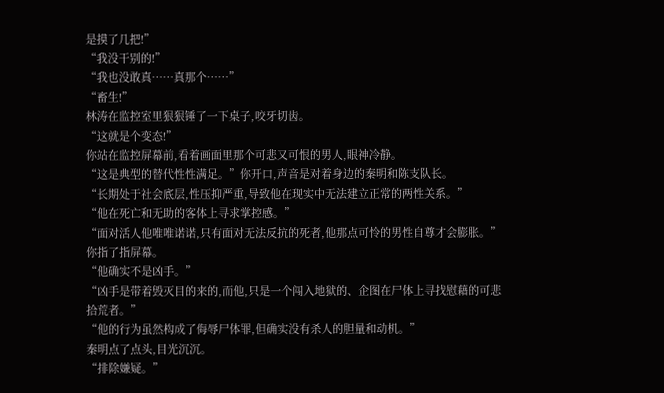是摸了几把!”
“我没干别的!”
“我也没敢真……真那个……”
“畜生!”
林涛在监控室里狠狠锤了一下桌子,咬牙切齿。
“这就是个变态!”
你站在监控屏幕前,看着画面里那个可悲又可恨的男人,眼神冷静。
“这是典型的替代性性满足。”你开口,声音是对着身边的秦明和陈支队长。
“长期处于社会底层,性压抑严重,导致他在现实中无法建立正常的两性关系。”
“他在死亡和无助的客体上寻求掌控感。”
“面对活人他唯唯诺诺,只有面对无法反抗的死者,他那点可怜的男性自尊才会膨胀。”
你指了指屏幕。
“他确实不是凶手。”
“凶手是带着毁灭目的来的,而他,只是一个闯入地狱的、企图在尸体上寻找慰藉的可悲拾荒者。”
“他的行为虽然构成了侮辱尸体罪,但确实没有杀人的胆量和动机。”
秦明点了点头,目光沉沉。
“排除嫌疑。”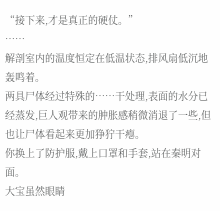“接下来,才是真正的硬仗。”
……
解剖室内的温度恒定在低温状态,排风扇低沉地轰鸣着。
两具尸体经过特殊的……干处理,表面的水分已经蒸发,巨人观带来的肿胀感稍微消退了一些,但也让尸体看起来更加狰狞干瘪。
你换上了防护服,戴上口罩和手套,站在秦明对面。
大宝虽然眼睛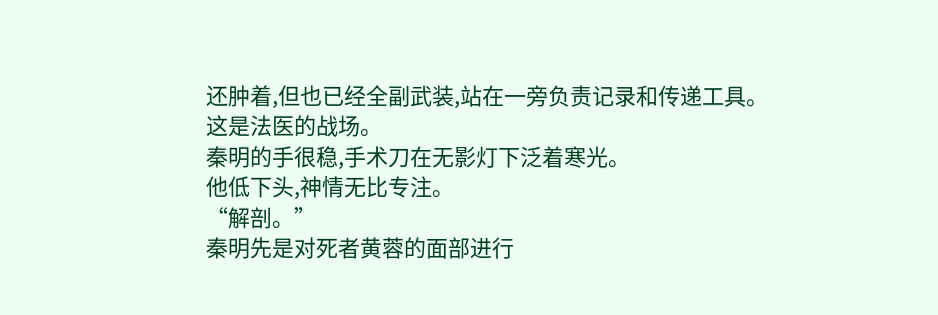还肿着,但也已经全副武装,站在一旁负责记录和传递工具。
这是法医的战场。
秦明的手很稳,手术刀在无影灯下泛着寒光。
他低下头,神情无比专注。
“解剖。”
秦明先是对死者黄蓉的面部进行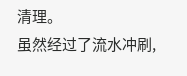清理。
虽然经过了流水冲刷,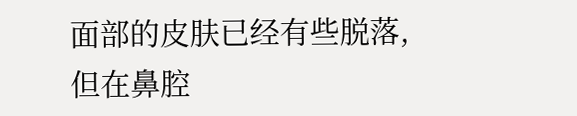面部的皮肤已经有些脱落,但在鼻腔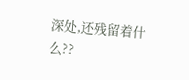深处,还残留着什么??